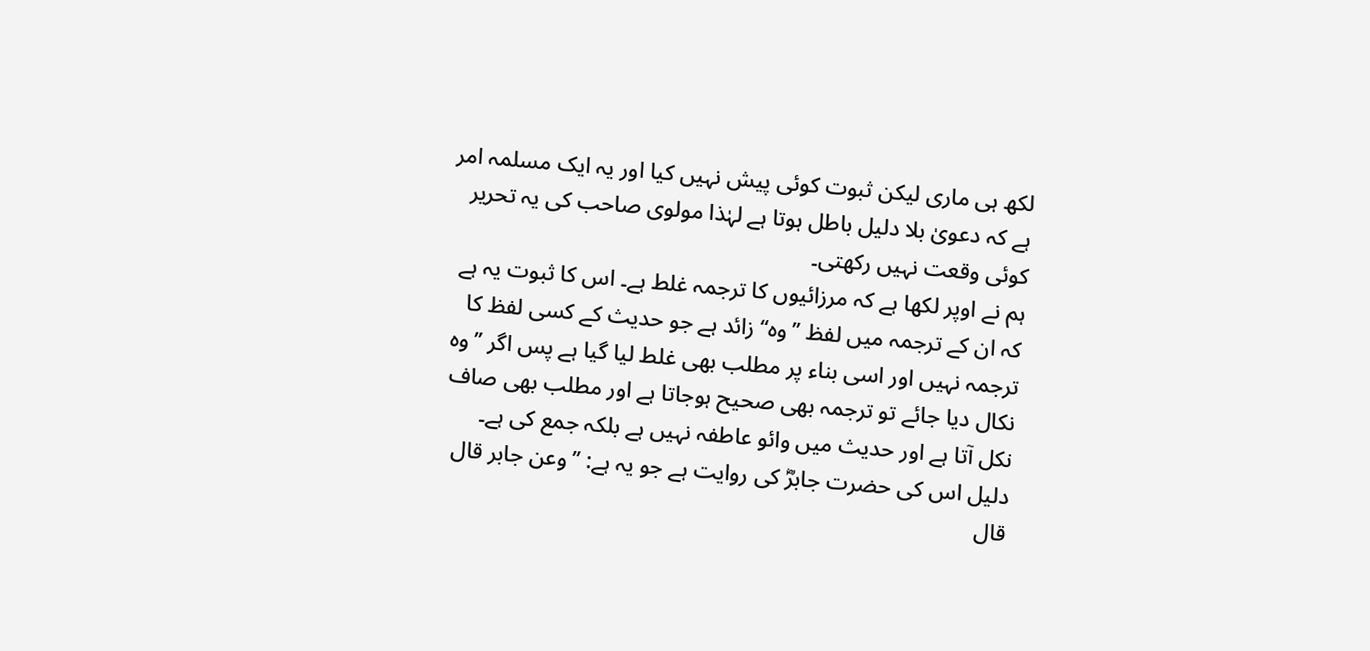لکھ ہی ماری لیکن ثبوت کوئی پیش نہیں کیا اور یہ ایک مسلمہ امر ہے کہ دعویٰ بلا دلیل باطل ہوتا ہے لہٰذا مولوی صاحب کی یہ تحریر کوئی وقعت نہیں رکھتی۔
ہم نے اوپر لکھا ہے کہ مرزائیوں کا ترجمہ غلط ہے۔ اس کا ثبوت یہ ہے کہ ان کے ترجمہ میں لفظ ’’وہ‘‘ زائد ہے جو حدیث کے کسی لفظ کا ترجمہ نہیں اور اسی بناء پر مطلب بھی غلط لیا گیا ہے پس اگر ’’وہ نکال دیا جائے تو ترجمہ بھی صحیح ہوجاتا ہے اور مطلب بھی صاف نکل آتا ہے اور حدیث میں وائو عاطفہ نہیں ہے بلکہ جمع کی ہے۔ دلیل اس کی حضرت جابرؓ کی روایت ہے جو یہ ہے: ’’وعن جابر قال قال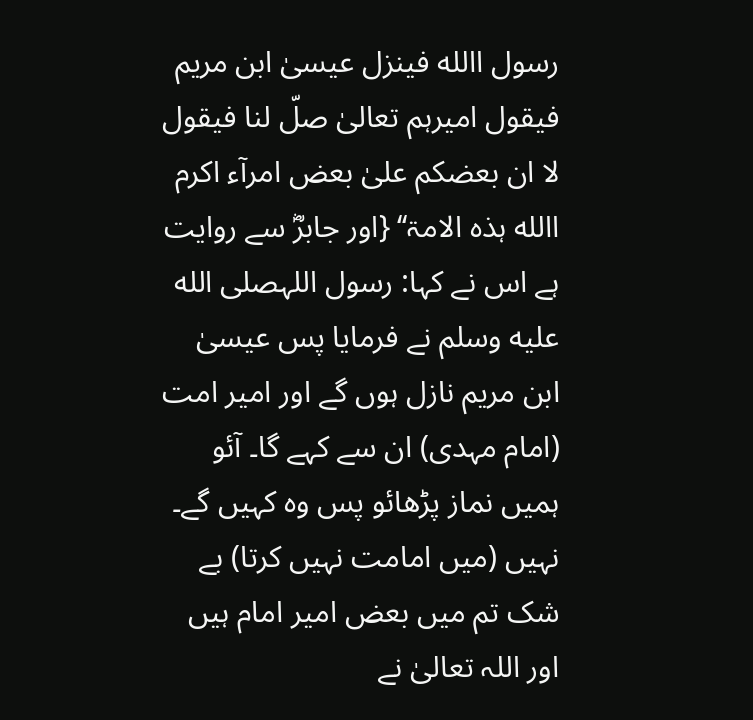رسول االله فینزل عیسیٰ ابن مریم فیقول امیرہم تعالیٰ صلّ لنا فیقول لا ان بعضکم علیٰ بعض امرآء اکرم االله ہذہ الامۃ‘‘ {اور جابرؓ سے روایت ہے اس نے کہا: رسول اللہصلى الله عليه وسلم نے فرمایا پس عیسیٰ ابن مریم نازل ہوں گے اور امیر امت (امام مہدی) ان سے کہے گا۔ آئو ہمیں نماز پڑھائو پس وہ کہیں گے۔ نہیں (میں امامت نہیں کرتا) بے شک تم میں بعض امیر امام ہیں اور اللہ تعالیٰ نے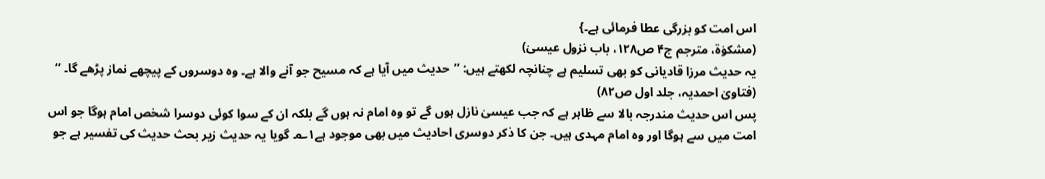اس امت کو بزرگی عطا فرمائی ہے۔}
(مشکوٰۃ، مترجم ج۴ ص۱۲۸، باب نزول عیسیٰ)
یہ حدیث مرزا قادیانی کو بھی تسلیم ہے چنانچہ لکھتے ہیں: ’’حدیث میں آیا ہے کہ مسیح جو آنے والا ہے۔ وہ دوسروں کے پیچھے نماز پڑھے گا۔ ‘‘ (فتاویٰ احمدیہ، جلد اول ص۸۲)
پس اس حدیث مندرجہ بالا سے ظاہر ہے کہ جب عیسیٰ نازل ہوں گے تو وہ امام نہ ہوں گے بلکہ ان کے سوا کوئی دوسرا شخص امام ہوگا جو اس امت میں سے ہوگا اور وہ امام مہدی ہیں۔ جن کا ذکر دوسری احادیث میں بھی موجود ہے۱؎۔ گویا یہ حدیث زیر بحث حدیث کی تفسیر ہے جو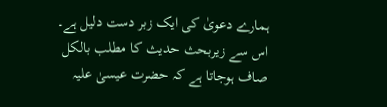ہمارے دعویٰ کی ایک زبر دست دلیل ہے۔ اس سے زیربحث حدیث کا مطلب بالکل صاف ہوجاتا ہے کہ حضرت عیسیٰ علیہ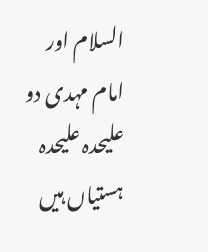السلام اور امام مہدی دو علیحدہ علیحدہ ہستیاں ہیں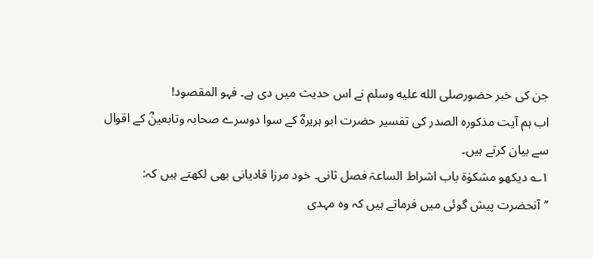جن کی خبر حضورصلى الله عليه وسلم نے اس حدیث میں دی ہے۔ فہو المقصود!
اب ہم آیت مذکورہ الصدر کی تفسیر حضرت ابو ہریرہؓ کے سوا دوسرے صحابہ وتابعینؓ کے اقوال سے بیان کرتے ہیں۔
۱؎ دیکھو مشکوٰۃ باب اشراط الساعۃ فصل ثانی۔ خود مرزا قادیانی بھی لکھتے ہیں کہ: ’’آنحضرت پیش گوئی میں فرماتے ہیں کہ وہ مہدی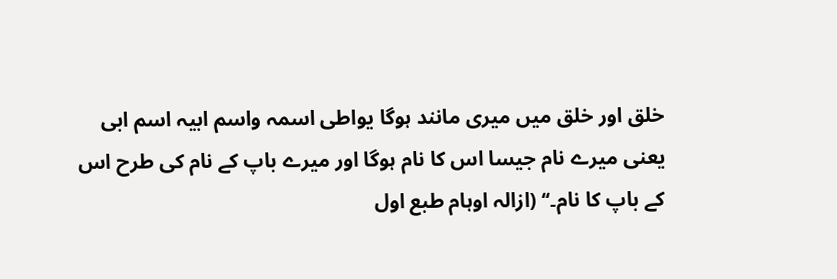خلق اور خلق میں میری مانند ہوگا یواطی اسمہ واسم ابیہ اسم ابی یعنی میرے نام جیسا اس کا نام ہوگا اور میرے باپ کے نام کی طرح اس کے باپ کا نام۔‘‘ (ازالہ اوہام طبع اول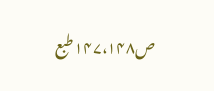ص۱۴۷،۱۴۸ طبع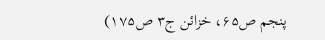پنجم ص۶۵، خزائن ج۳ ص۱۷۵)